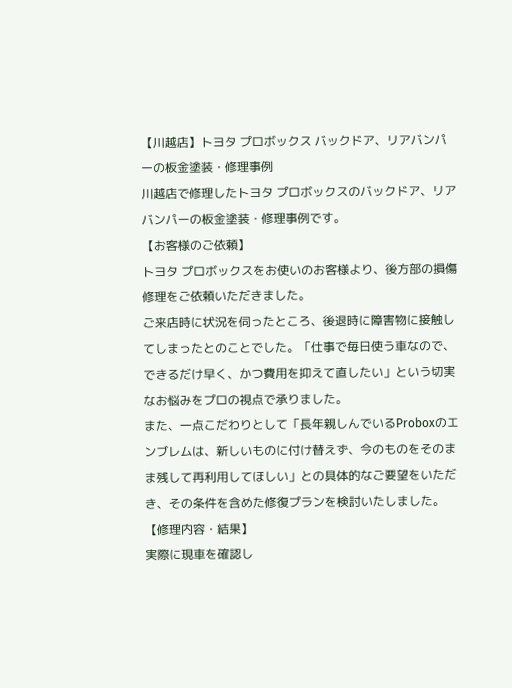【川越店】トヨタ プロボックス バックドア、リアバンパーの板金塗装・修理事例
川越店で修理したトヨタ プロボックスのバックドア、リアバンパーの板金塗装・修理事例です。
【お客様のご依頼】
トヨタ プロボックスをお使いのお客様より、後方部の損傷修理をご依頼いただきました。
ご来店時に状況を伺ったところ、後退時に障害物に接触してしまったとのことでした。「仕事で毎日使う車なので、できるだけ早く、かつ費用を抑えて直したい」という切実なお悩みをプロの視点で承りました。
また、一点こだわりとして「長年親しんでいるProboxのエンブレムは、新しいものに付け替えず、今のものをそのまま残して再利用してほしい」との具体的なご要望をいただき、その条件を含めた修復プランを検討いたしました。
【修理内容・結果】
実際に現車を確認し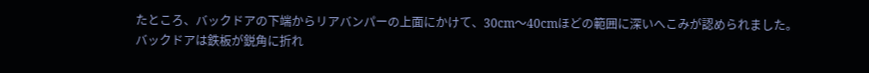たところ、バックドアの下端からリアバンパーの上面にかけて、30cm〜40cmほどの範囲に深いへこみが認められました。
バックドアは鉄板が鋭角に折れ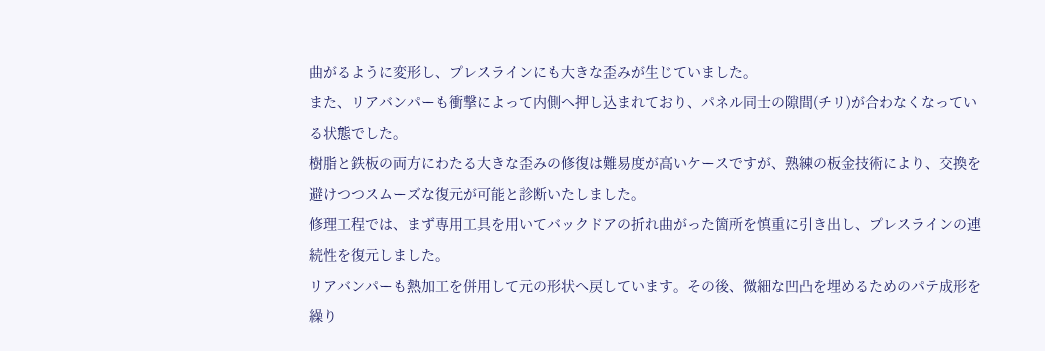曲がるように変形し、プレスラインにも大きな歪みが生じていました。
また、リアバンパーも衝撃によって内側へ押し込まれており、パネル同士の隙間(チリ)が合わなくなっている状態でした。
樹脂と鉄板の両方にわたる大きな歪みの修復は難易度が高いケースですが、熟練の板金技術により、交換を避けつつスムーズな復元が可能と診断いたしました。
修理工程では、まず専用工具を用いてバックドアの折れ曲がった箇所を慎重に引き出し、プレスラインの連続性を復元しました。
リアバンパーも熱加工を併用して元の形状へ戻しています。その後、微細な凹凸を埋めるためのパテ成形を繰り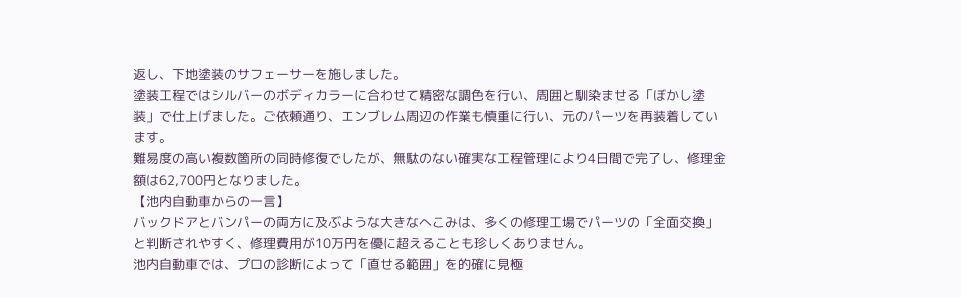返し、下地塗装のサフェーサーを施しました。
塗装工程ではシルバーのボディカラーに合わせて精密な調色を行い、周囲と馴染ませる「ぼかし塗装」で仕上げました。ご依頼通り、エンブレム周辺の作業も慎重に行い、元のパーツを再装着しています。
難易度の高い複数箇所の同時修復でしたが、無駄のない確実な工程管理により4日間で完了し、修理金額は62,700円となりました。
【池内自動車からの一言】
バックドアとバンパーの両方に及ぶような大きなへこみは、多くの修理工場でパーツの「全面交換」と判断されやすく、修理費用が10万円を優に超えることも珍しくありません。
池内自動車では、プロの診断によって「直せる範囲」を的確に見極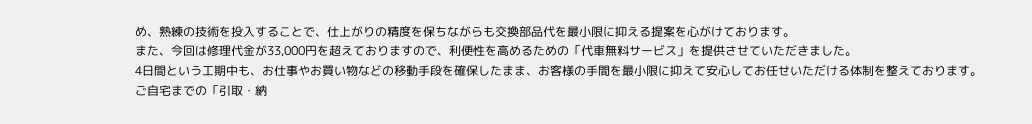め、熟練の技術を投入することで、仕上がりの精度を保ちながらも交換部品代を最小限に抑える提案を心がけております。
また、今回は修理代金が33,000円を超えておりますので、利便性を高めるための「代車無料サービス」を提供させていただきました。
4日間という工期中も、お仕事やお買い物などの移動手段を確保したまま、お客様の手間を最小限に抑えて安心してお任せいただける体制を整えております。
ご自宅までの「引取・納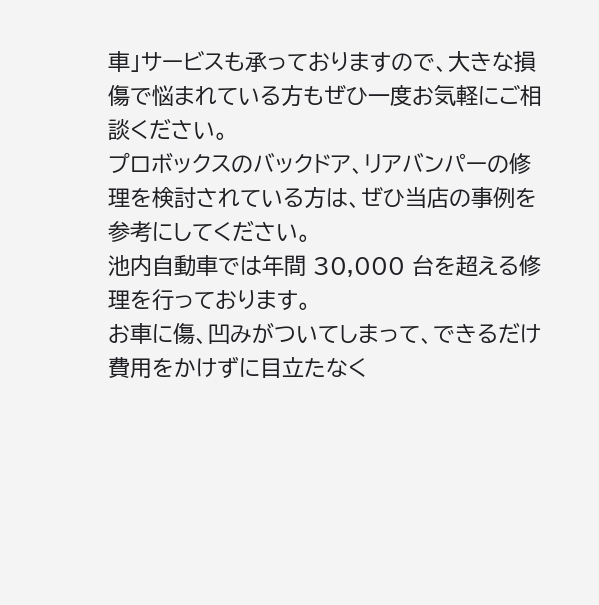車」サービスも承っておりますので、大きな損傷で悩まれている方もぜひ一度お気軽にご相談ください。
プロボックスのバックドア、リアバンパーの修理を検討されている方は、ぜひ当店の事例を参考にしてください。
池内自動車では年間 30,000 台を超える修理を行っております。
お車に傷、凹みがついてしまって、できるだけ費用をかけずに目立たなく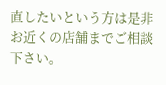直したいという方は是非お近くの店舗までご相談下さい。